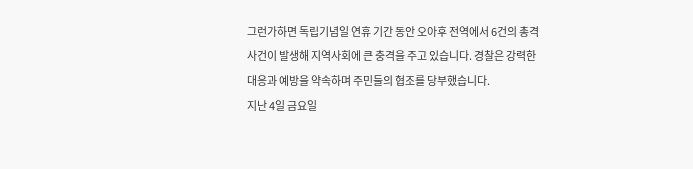그런가하면 독립기념일 연휴 기간 동안 오아후 전역에서 6건의 총격 사건이 발생해 지역사회에 큰 충격을 주고 있습니다. 경찰은 강력한 대응과 예방을 약속하며 주민들의 협조를 당부했습니다.
지난 4일 금요일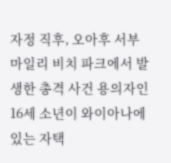자정 직후, 오아후 서부 마일리 비치 파크에서 발생한 총격 사건 용의자인 16세 소년이 와이아나에 있는 자택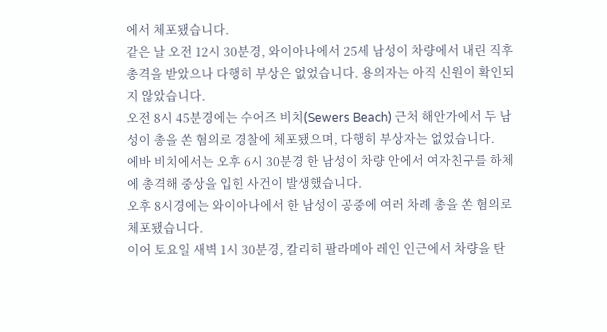에서 체포됐습니다.
같은 날 오전 12시 30분경, 와이아나에서 25세 남성이 차량에서 내린 직후 총격을 받았으나 다행히 부상은 없었습니다. 용의자는 아직 신원이 확인되지 않았습니다.
오전 8시 45분경에는 수어즈 비치(Sewers Beach) 근처 해안가에서 두 남성이 총을 쏜 혐의로 경찰에 체포됐으며, 다행히 부상자는 없었습니다.
에바 비치에서는 오후 6시 30분경 한 남성이 차량 안에서 여자친구를 하체에 총격해 중상을 입힌 사건이 발생했습니다.
오후 8시경에는 와이아나에서 한 남성이 공중에 여러 차례 총을 쏜 혐의로 체포됐습니다.
이어 토요일 새벽 1시 30분경, 칼리히 팔라메아 레인 인근에서 차량을 탄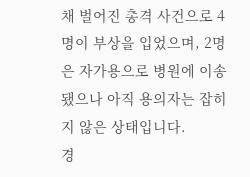채 벌어진 총격 사건으로 4명이 부상을 입었으며, 2명은 자가용으로 병원에 이송됐으나 아직 용의자는 잡히지 않은 상태입니다.
경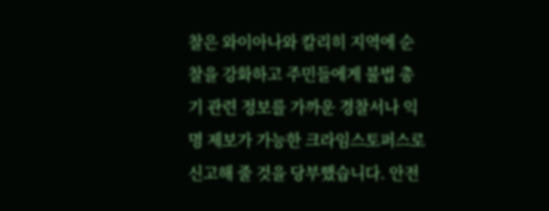찰은 와이아나와 칼리히 지역에 순찰을 강화하고 주민들에게 불법 총기 관련 정보를 가까운 경찰서나 익명 제보가 가능한 크라임스토퍼스로 신고해 줄 것을 당부했습니다. 안전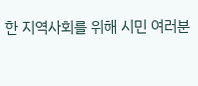한 지역사회를 위해 시민 여러분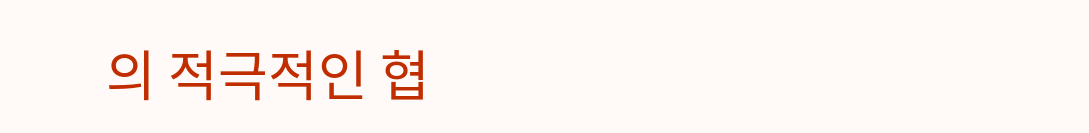의 적극적인 협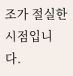조가 절실한 시점입니다.